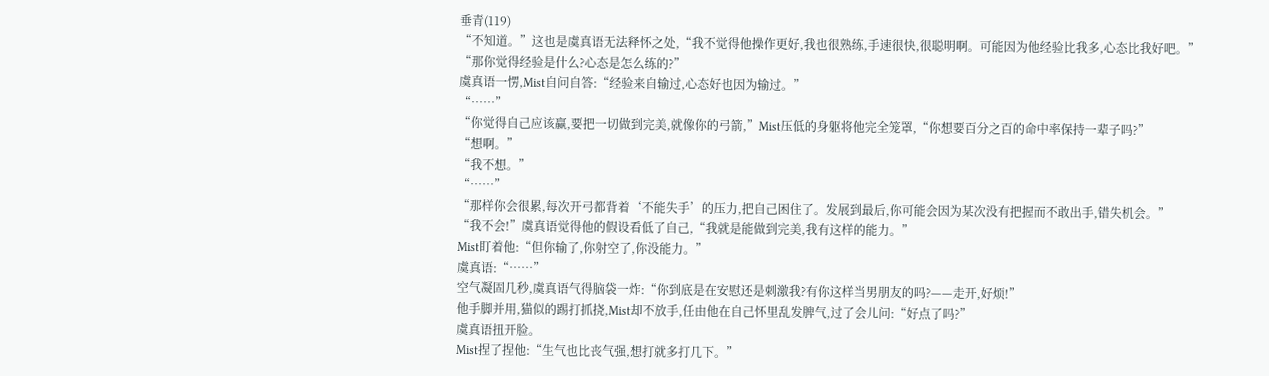垂青(119)
“不知道。”这也是虞真语无法释怀之处,“我不觉得他操作更好,我也很熟练,手速很快,很聪明啊。可能因为他经验比我多,心态比我好吧。”
“那你觉得经验是什么?心态是怎么练的?”
虞真语一愣,Mist自问自答:“经验来自输过,心态好也因为输过。”
“……”
“你觉得自己应该赢,要把一切做到完美,就像你的弓箭,”Mist压低的身躯将他完全笼罩,“你想要百分之百的命中率保持一辈子吗?”
“想啊。”
“我不想。”
“……”
“那样你会很累,每次开弓都背着‘不能失手’的压力,把自己困住了。发展到最后,你可能会因为某次没有把握而不敢出手,错失机会。”
“我不会!”虞真语觉得他的假设看低了自己,“我就是能做到完美,我有这样的能力。”
Mist盯着他:“但你输了,你射空了,你没能力。”
虞真语:“……”
空气凝固几秒,虞真语气得脑袋一炸:“你到底是在安慰还是刺激我?有你这样当男朋友的吗?——走开,好烦!”
他手脚并用,猫似的踢打抓挠,Mist却不放手,任由他在自己怀里乱发脾气,过了会儿问:“好点了吗?”
虞真语扭开脸。
Mist捏了捏他:“生气也比丧气强,想打就多打几下。”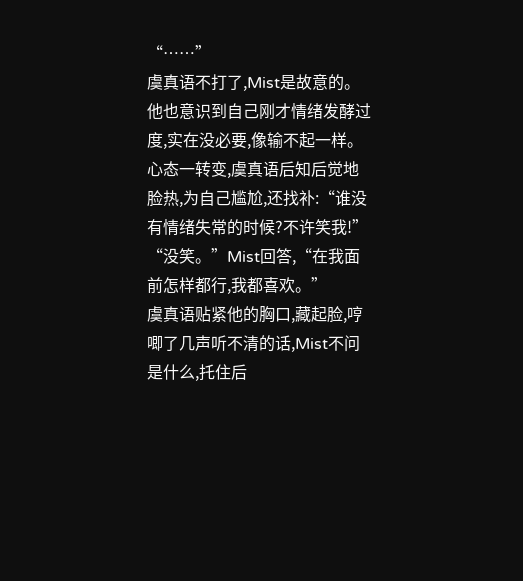“……”
虞真语不打了,Mist是故意的。
他也意识到自己刚才情绪发酵过度,实在没必要,像输不起一样。
心态一转变,虞真语后知后觉地脸热,为自己尴尬,还找补:“谁没有情绪失常的时候?不许笑我!”
“没笑。”Mist回答,“在我面前怎样都行,我都喜欢。”
虞真语贴紧他的胸口,藏起脸,哼唧了几声听不清的话,Mist不问是什么,托住后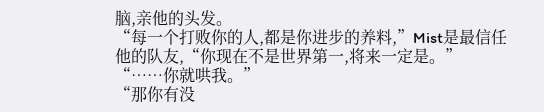脑,亲他的头发。
“每一个打败你的人,都是你进步的养料,”Mist是最信任他的队友,“你现在不是世界第一,将来一定是。”
“……你就哄我。”
“那你有没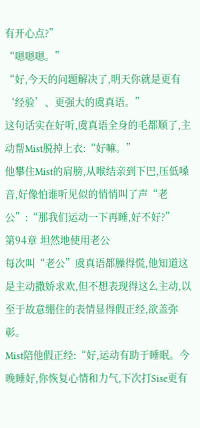有开心点?”
“嗯嗯嗯。”
“好,今天的问题解决了,明天你就是更有‘经验’、更强大的虞真语。”
这句话实在好听,虞真语全身的毛都顺了,主动帮Mist脱掉上衣:“好嘛。”
他攀住Mist的肩膀,从喉结亲到下巴,压低嗓音,好像怕谁听见似的悄悄叫了声“老公”:“那我们运动一下再睡,好不好?”
第94章 坦然地使用老公
每次叫“老公”虞真语都臊得慌,他知道这是主动撒娇求欢,但不想表现得这么主动,以至于故意绷住的表情显得假正经,欲盖弥彰。
Mist陪他假正经:“好,运动有助于睡眠。今晚睡好,你恢复心情和力气,下次打Sise更有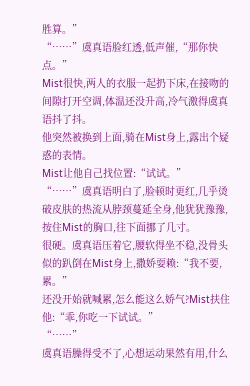胜算。”
“……”虞真语脸红透,低声催,“那你快点。”
Mist很快,两人的衣服一起扔下床,在接吻的间隙打开空调,体温还没升高,冷气激得虞真语抖了抖。
他突然被换到上面,骑在Mist身上,露出个疑惑的表情。
Mist让他自己找位置:“试试。”
“……”虞真语明白了,脸顿时更红,几乎烫破皮肤的热流从脖颈蔓延全身,他犹犹豫豫,按住Mist的胸口,往下面挪了几寸。
很硬。虞真语压着它,腰软得坐不稳,没骨头似的趴倒在Mist身上,撒娇耍赖:“我不要,累。”
还没开始就喊累,怎么能这么娇气?Mist扶住他:“乖,你吃一下试试。”
“……”
虞真语臊得受不了,心想运动果然有用,什么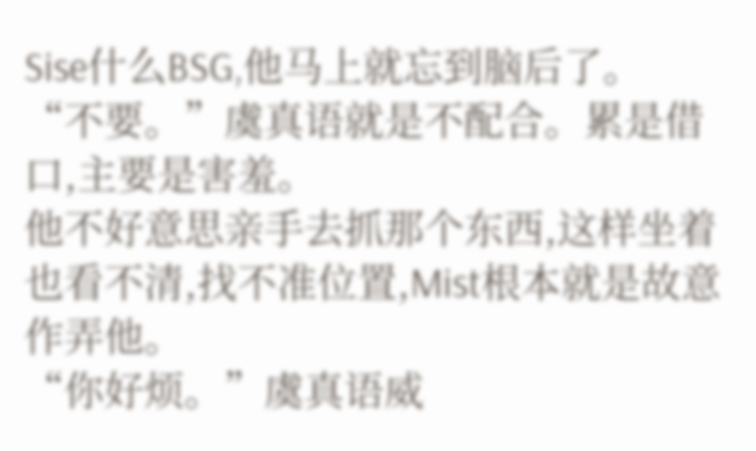Sise什么BSG,他马上就忘到脑后了。
“不要。”虞真语就是不配合。累是借口,主要是害羞。
他不好意思亲手去抓那个东西,这样坐着也看不清,找不准位置,Mist根本就是故意作弄他。
“你好烦。”虞真语威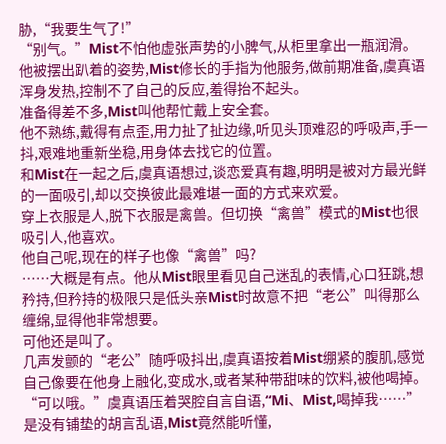胁,“我要生气了!”
“别气。”Mist不怕他虚张声势的小脾气,从柜里拿出一瓶润滑。
他被摆出趴着的姿势,Mist修长的手指为他服务,做前期准备,虞真语浑身发热,控制不了自己的反应,羞得抬不起头。
准备得差不多,Mist叫他帮忙戴上安全套。
他不熟练,戴得有点歪,用力扯了扯边缘,听见头顶难忍的呼吸声,手一抖,艰难地重新坐稳,用身体去找它的位置。
和Mist在一起之后,虞真语想过,谈恋爱真有趣,明明是被对方最光鲜的一面吸引,却以交换彼此最难堪一面的方式来欢爱。
穿上衣服是人,脱下衣服是禽兽。但切换“禽兽”模式的Mist也很吸引人,他喜欢。
他自己呢,现在的样子也像“禽兽”吗?
……大概是有点。他从Mist眼里看见自己迷乱的表情,心口狂跳,想矜持,但矜持的极限只是低头亲Mist时故意不把“老公”叫得那么缠绵,显得他非常想要。
可他还是叫了。
几声发颤的“老公”随呼吸抖出,虞真语按着Mist绷紧的腹肌,感觉自己像要在他身上融化,变成水,或者某种带甜味的饮料,被他喝掉。
“可以哦。”虞真语压着哭腔自言自语,“Mi、Mist,喝掉我……”
是没有铺垫的胡言乱语,Mist竟然能听懂,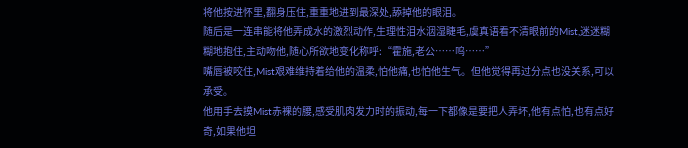将他按进怀里,翻身压住,重重地进到最深处,舔掉他的眼泪。
随后是一连串能将他弄成水的激烈动作,生理性泪水洇湿睫毛,虞真语看不清眼前的Mist,迷迷糊糊地抱住,主动吻他,随心所欲地变化称呼:“霍施,老公……呜……”
嘴唇被咬住,Mist艰难维持着给他的温柔,怕他痛,也怕他生气。但他觉得再过分点也没关系,可以承受。
他用手去摸Mist赤裸的腰,感受肌肉发力时的振动,每一下都像是要把人弄坏,他有点怕,也有点好奇,如果他坦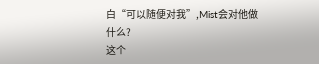白“可以随便对我”,Mist会对他做什么?
这个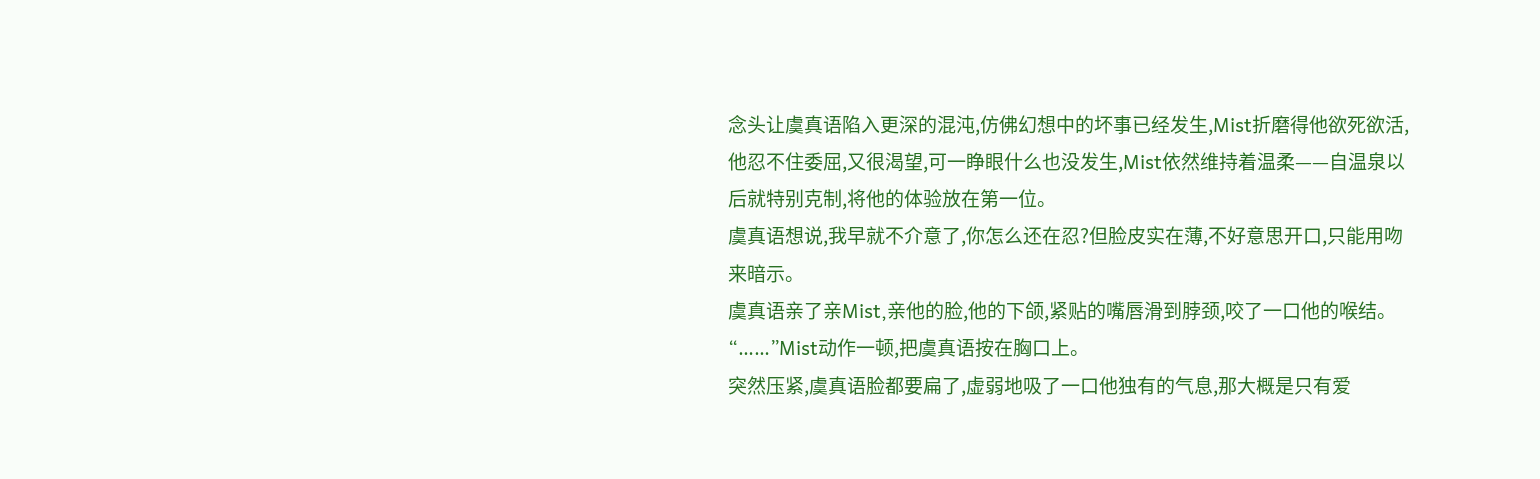念头让虞真语陷入更深的混沌,仿佛幻想中的坏事已经发生,Mist折磨得他欲死欲活,他忍不住委屈,又很渴望,可一睁眼什么也没发生,Mist依然维持着温柔——自温泉以后就特别克制,将他的体验放在第一位。
虞真语想说,我早就不介意了,你怎么还在忍?但脸皮实在薄,不好意思开口,只能用吻来暗示。
虞真语亲了亲Mist,亲他的脸,他的下颌,紧贴的嘴唇滑到脖颈,咬了一口他的喉结。
“……”Mist动作一顿,把虞真语按在胸口上。
突然压紧,虞真语脸都要扁了,虚弱地吸了一口他独有的气息,那大概是只有爱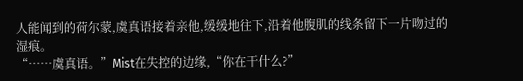人能闻到的荷尔蒙,虞真语接着亲他,缓缓地往下,沿着他腹肌的线条留下一片吻过的湿痕。
“……虞真语。”Mist在失控的边缘,“你在干什么?”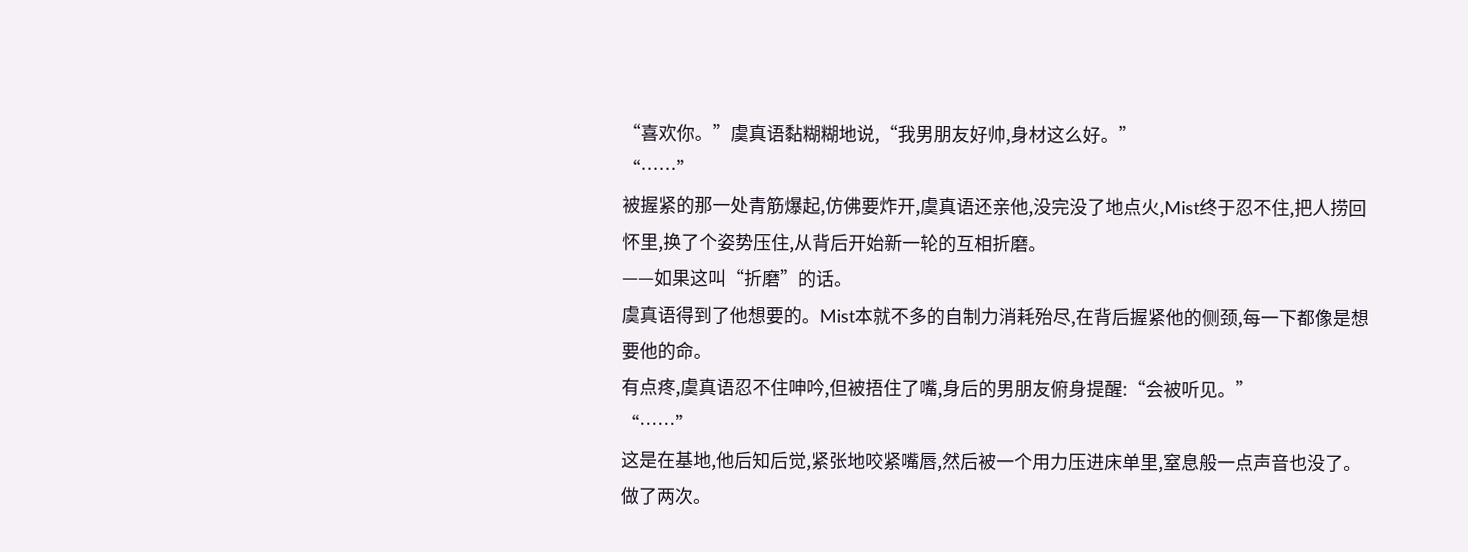“喜欢你。”虞真语黏糊糊地说,“我男朋友好帅,身材这么好。”
“……”
被握紧的那一处青筋爆起,仿佛要炸开,虞真语还亲他,没完没了地点火,Mist终于忍不住,把人捞回怀里,换了个姿势压住,从背后开始新一轮的互相折磨。
——如果这叫“折磨”的话。
虞真语得到了他想要的。Mist本就不多的自制力消耗殆尽,在背后握紧他的侧颈,每一下都像是想要他的命。
有点疼,虞真语忍不住呻吟,但被捂住了嘴,身后的男朋友俯身提醒:“会被听见。”
“……”
这是在基地,他后知后觉,紧张地咬紧嘴唇,然后被一个用力压进床单里,窒息般一点声音也没了。
做了两次。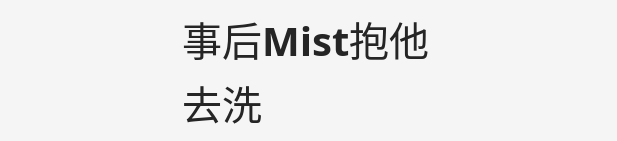事后Mist抱他去洗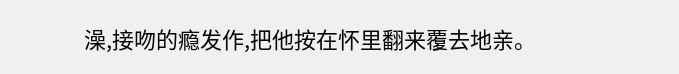澡,接吻的瘾发作,把他按在怀里翻来覆去地亲。